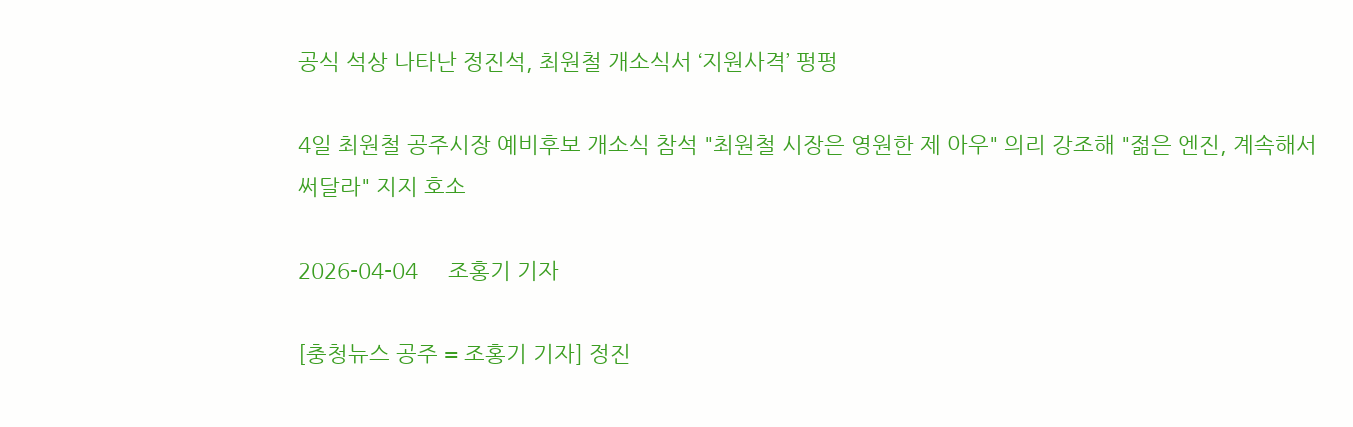공식 석상 나타난 정진석, 최원철 개소식서 ‘지원사격’ 펑펑

4일 최원철 공주시장 예비후보 개소식 참석 "최원철 시장은 영원한 제 아우" 의리 강조해 "젊은 엔진, 계속해서 써달라" 지지 호소

2026-04-04     조홍기 기자

[충청뉴스 공주 = 조홍기 기자] 정진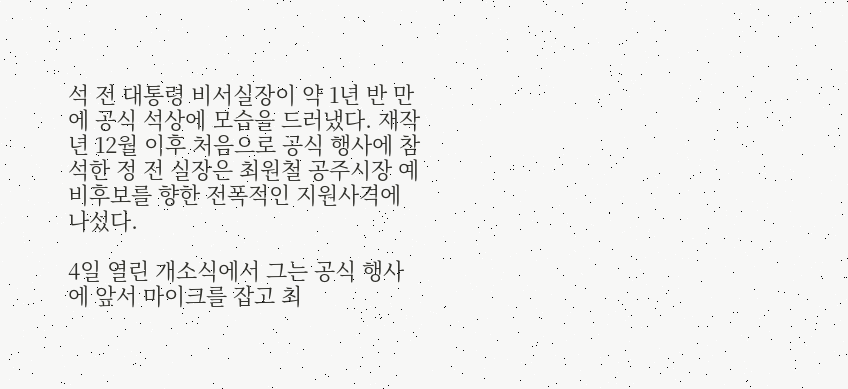석 전 대통령 비서실장이 약 1년 반 만에 공식 석상에 모습을 드러냈다. 재작년 12월 이후 처음으로 공식 행사에 참석한 정 전 실장은 최원철 공주시장 예비후보를 향한 전폭적인 지원사격에 나섰다.

4일 열린 개소식에서 그는 공식 행사에 앞서 마이크를 잡고 최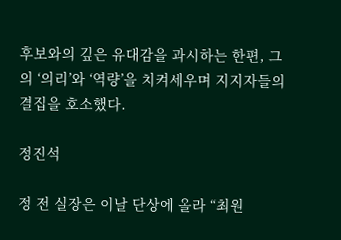후보와의 깊은 유대감을 과시하는 한편, 그의 ‘의리’와 ‘역량’을 치켜세우며 지지자들의 결집을 호소했다.

정진석

정 전 실장은 이날 단상에 올라 “최원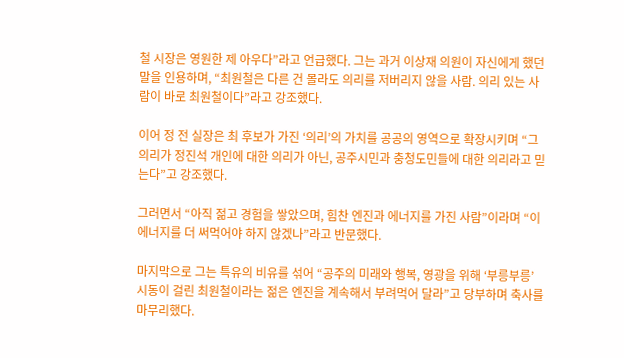철 시장은 영원한 제 아우다”라고 언급했다. 그는 과거 이상재 의원이 자신에게 했던 말을 인용하며, “최원철은 다른 건 몰라도 의리를 저버리지 않을 사람. 의리 있는 사람이 바로 최원철이다”라고 강조했다.

이어 정 전 실장은 최 후보가 가진 ‘의리’의 가치를 공공의 영역으로 확장시키며 “그 의리가 정진석 개인에 대한 의리가 아닌, 공주시민과 충청도민들에 대한 의리라고 믿는다”고 강조했다.

그러면서 “아직 젊고 경험을 쌓았으며, 힘찬 엔진과 에너지를 가진 사람”이라며 “이 에너지를 더 써먹어야 하지 않겠나”라고 반문했다.

마지막으로 그는 특유의 비유를 섞어 “공주의 미래와 행복, 영광을 위해 ‘부릉부릉’ 시동이 걸린 최원철이라는 젊은 엔진을 계속해서 부려먹어 달라”고 당부하며 축사를 마무리했다.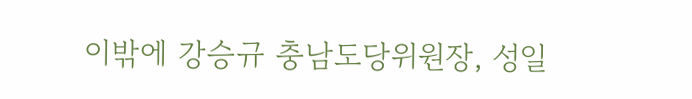이밖에 강승규 충남도당위원장, 성일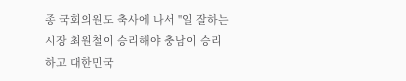종 국회의원도 축사에 나서 "일 잘하는 시장 최원철이 승리해야 충남이 승리하고 대한민국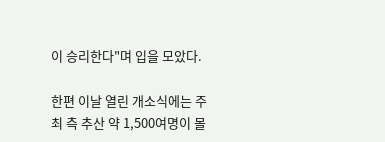이 승리한다"며 입을 모았다.

한편 이날 열린 개소식에는 주최 측 추산 약 1,500여명이 몰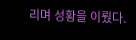리며 성황을 이뤘다.